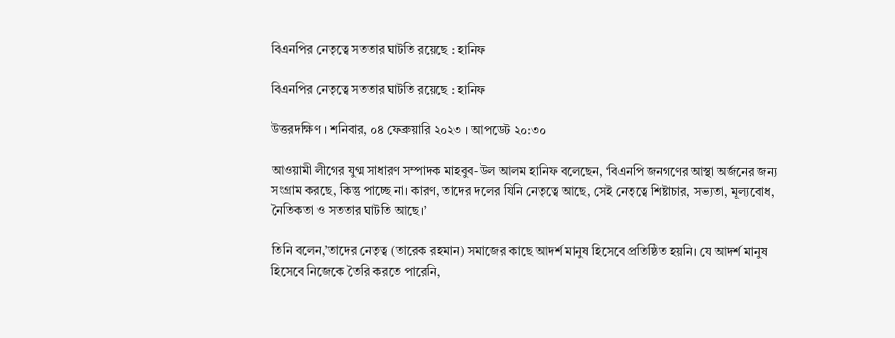বিএনপির নেতৃত্বে সততার ঘাটতি রয়েছে : হানিফ

বিএনপির নেতৃত্বে সততার ঘাটতি রয়েছে : হানিফ

উত্তরদক্ষিণ । শনিবার, ০৪ ফেব্রুয়ারি ২০২৩ । আপডেট ২০:৩০

আওয়ামী লীগের যুগ্ম সাধারণ সম্পাদক মাহবুব-উল আলম হানিফ বলেছেন, ‘বিএনপি জনগণের আস্থা অর্জনের জন্য সংগ্রাম করছে, কিন্তু পাচ্ছে না। কারণ, তাদের দলের যিনি নেতৃত্বে আছে, সেই নেতৃত্বে শিষ্টাচার, সভ্যতা, মূল্যবোধ, নৈতিকতা ও সততার ঘাটতি আছে।’

তিনি বলেন,’তাদের নেতৃত্ব (তারেক রহমান) সমাজের কাছে আদর্শ মানুষ হিসেবে প্রতিষ্ঠিত হয়নি। যে আদর্শ মানুষ হিসেবে নিজেকে তৈরি করতে পারেনি,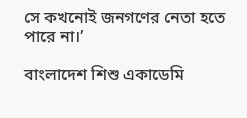সে কখনোই জনগণের নেতা হতে পারে না।’

বাংলাদেশ শিশু একাডেমি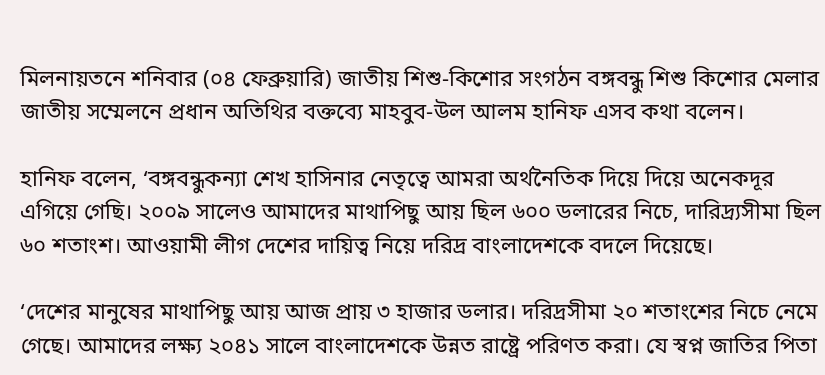মিলনায়তনে শনিবার (০৪ ফেব্রুয়ারি) জাতীয় শিশু-কিশোর সংগঠন বঙ্গবন্ধু শিশু কিশোর মেলার জাতীয় সম্মেলনে প্রধান অতিথির বক্তব্যে মাহবুব-উল আলম হানিফ এসব কথা বলেন।

হানিফ বলেন, ‘বঙ্গবন্ধুকন্যা শেখ হাসিনার নেতৃত্বে আমরা অর্থনৈতিক দিয়ে দিয়ে অনেকদূর এগিয়ে গেছি। ২০০৯ সালেও আমাদের মাথাপিছু আয় ছিল ৬০০ ডলারের নিচে, দারিদ্র্যসীমা ছিল ৬০ শতাংশ। আওয়ামী লীগ দেশের দায়িত্ব নিয়ে দরিদ্র বাংলাদেশকে বদলে দিয়েছে।

‘দেশের মানুষের মাথাপিছু আয় আজ প্রায় ৩ হাজার ডলার। দরিদ্রসীমা ২০ শতাংশের নিচে নেমে গেছে। আমাদের লক্ষ্য ২০৪১ সালে বাংলাদেশকে উন্নত রাষ্ট্রে পরিণত করা। যে স্বপ্ন জাতির পিতা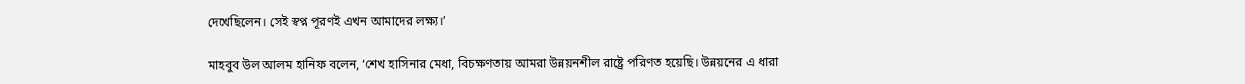দেখেছিলেন। সেই স্বপ্ন পূরণই এখন আমাদের লক্ষ্য।’

মাহবুব উল আলম হানিফ বলেন, ‘শেখ হাসিনার মেধা, বিচক্ষণতায় আমরা উন্নয়নশীল রাষ্ট্রে পরিণত হয়েছি। উন্নয়নের এ ধারা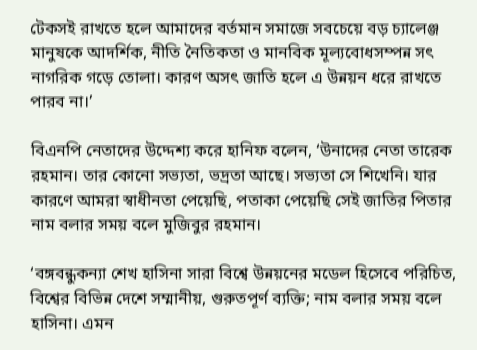টেকসই রাখতে হলে আমাদের বর্তমান সমাজে সবচেয়ে বড় চ্যালেঞ্জ মানুষকে আদর্শিক, নীতি নৈতিকতা ও মানবিক মূল্যবোধসম্পন্ন সৎ নাগরিক গড়ে তোলা। কারণ অসৎ জাতি হলে এ উন্নয়ন ধরে রাখতে পারব না।’

বিএনপি নেতাদের উদ্দেশ্য করে হানিফ বলেন, ‘উনাদের নেতা তারেক রহমান। তার কোনো সভ্যতা, ভদ্রতা আছে। সভ্যতা সে শিখেনি। যার কারণে আমরা স্বাধীনতা পেয়েছি, পতাকা পেয়েছি সেই জাতির পিতার নাম বলার সময় বলে মুজিবুর রহমান।

‘বঙ্গবন্ধুকন্যা শেখ হাসিনা সারা বিশ্বে উন্নয়নের মডেল হিসেবে পরিচিত, বিশ্বের বিভিন্ন দেশে সম্মানীয়, গুরুতপূর্ণ ব্যক্তি; নাম বলার সময় বলে হাসিনা। এমন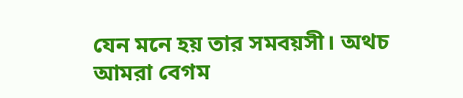যেন মনে হয় তার সমবয়সী। অথচ আমরা বেগম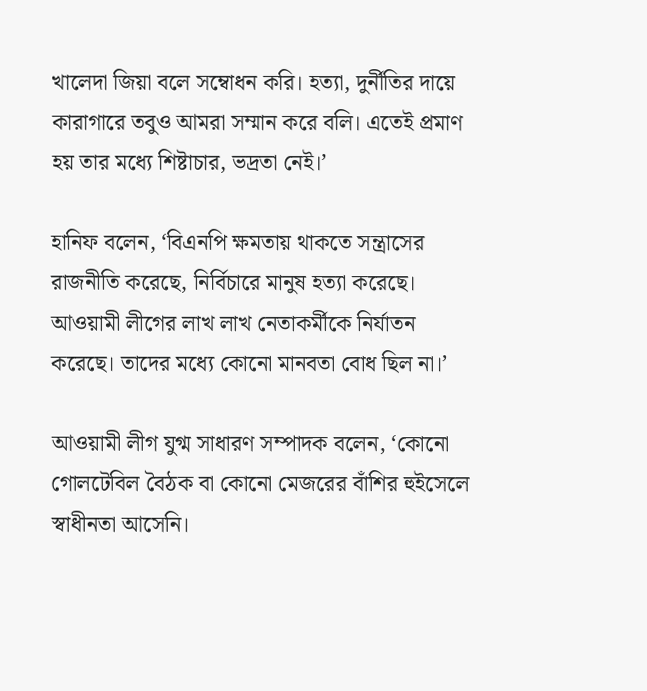খালেদা জিয়া বলে সম্বোধন করি। হত্যা, দুর্নীতির দায়ে কারাগারে তবুও আমরা সম্মান করে বলি। এতেই প্রমাণ হয় তার মধ্যে শিষ্টাচার, ভদ্রতা নেই।’

হানিফ বলেন, ‘বিএনপি ক্ষমতায় থাকতে সন্ত্রাসের রাজনীতি করেছে, নির্বিচারে মানুষ হত্যা করেছে। আওয়ামী লীগের লাখ লাখ নেতাকর্মীকে নির্যাতন করেছে। তাদের মধ্যে কোনো মানবতা বোধ ছিল না।’

আওয়ামী লীগ যুগ্ম সাধারণ সম্পাদক বলেন, ‘কোনো গোলটেবিল বৈঠক বা কোনো মেজরের বাঁশির হুইসেলে স্বাধীনতা আসেনি।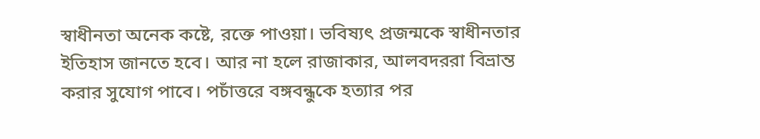স্বাধীনতা অনেক কষ্টে, রক্তে পাওয়া। ভবিষ্যৎ প্রজন্মকে স্বাধীনতার ইতিহাস জানতে হবে। আর না হলে রাজাকার, আলবদররা বিভ্রান্ত করার সুযোগ পাবে। পচাঁত্তরে বঙ্গবন্ধুকে হত্যার পর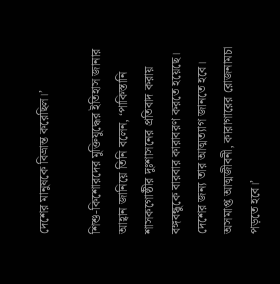দেশের মানুষকে বিভ্রান্ত করেছিল।’

শিশু-কিশোরদের মুক্তিযুদ্ধের ইতিহাস জানার আহ্বান জানিয়ে তিনি বলেন, ‘পাকিস্তানি শাসকগোষ্ঠীর দুঃশাসনের প্রতিবাদ করায় বঙ্গবন্ধুকে বারবার কারাবরণ করতে হয়েছে। দেশের জন্য তার আত্মত্যাগ জানতে হবে। অসমাপ্ত আত্মজীবনী, কারাগারের রোজনামচা পড়তে হবে।’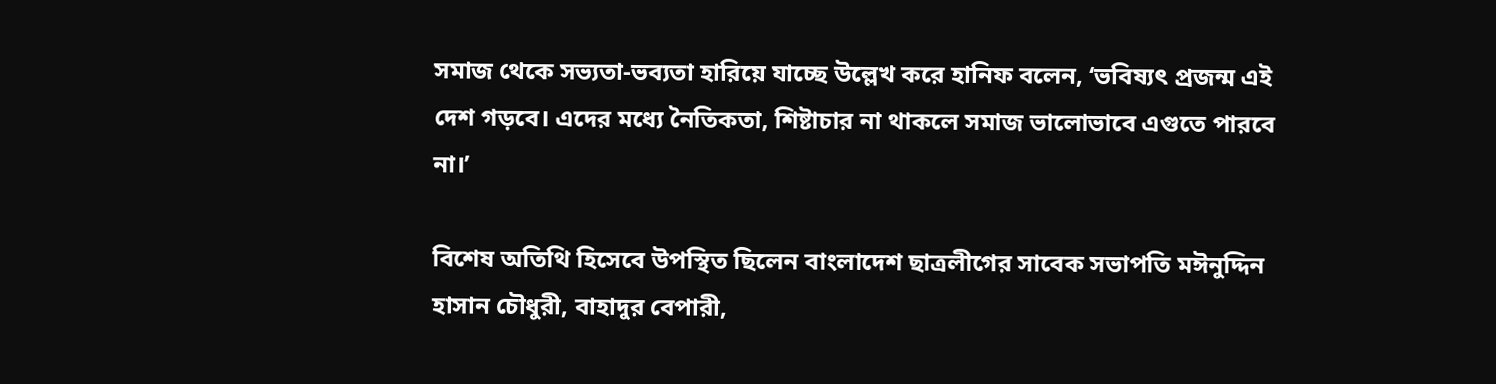সমাজ থেকে সভ্যতা-ভব্যতা হারিয়ে যাচ্ছে উল্লেখ করে হানিফ বলেন, ‘ভবিষ্যৎ প্রজন্ম এই দেশ গড়বে। এদের মধ্যে নৈতিকতা, শিষ্টাচার না থাকলে সমাজ ভালোভাবে এগুতে পারবে না।’

বিশেষ অতিথি হিসেবে উপস্থিত ছিলেন বাংলাদেশ ছাত্রলীগের সাবেক সভাপতি মঈনুদ্দিন হাসান চৌধুরী, বাহাদুর বেপারী,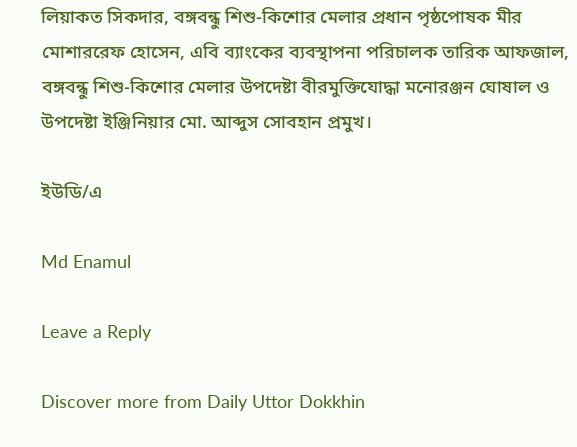লিয়াকত সিকদার, বঙ্গবন্ধু শিশু-কিশোর মেলার প্রধান পৃষ্ঠপোষক মীর মোশাররেফ হোসেন, এবি ব্যাংকের ব্যবস্থাপনা পরিচালক তারিক আফজাল, বঙ্গবন্ধু শিশু-কিশোর মেলার উপদেষ্টা বীরমুক্তিযোদ্ধা মনোরঞ্জন ঘোষাল ও উপদেষ্টা ইঞ্জিনিয়ার মো. আব্দুস সোবহান প্রমুখ।

ইউডি/এ

Md Enamul

Leave a Reply

Discover more from Daily Uttor Dokkhin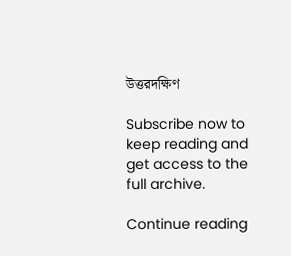উত্তরদক্ষিণ

Subscribe now to keep reading and get access to the full archive.

Continue reading